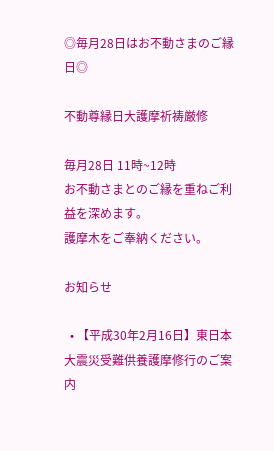◎毎月28日はお不動さまのご縁日◎

不動尊縁日大護摩祈祷厳修

毎月28日 11時~12時
お不動さまとのご縁を重ねご利益を深めます。
護摩木をご奉納ください。

お知らせ

  • 【平成30年2月16日】東日本大震災受難供養護摩修行のご案内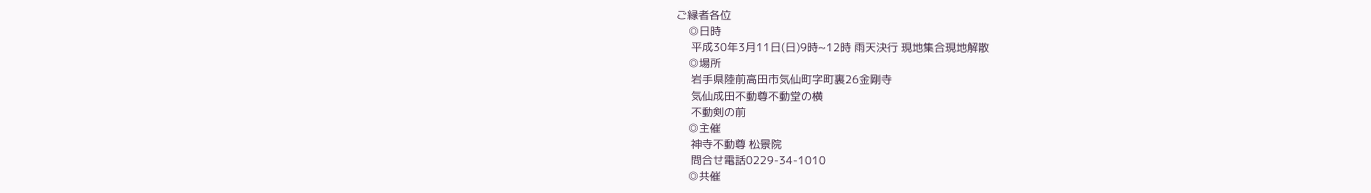ご縁者各位
    ◎日時
     平成30年3月11日(日)9時~12時 雨天決行 現地集合現地解散
    ◎場所
     岩手県陸前高田市気仙町字町裏26金剛寺
     気仙成田不動尊不動堂の横
     不動剣の前
    ◎主催
     神寺不動尊 松景院
     問合せ電話0229-34-1010
    ◎共催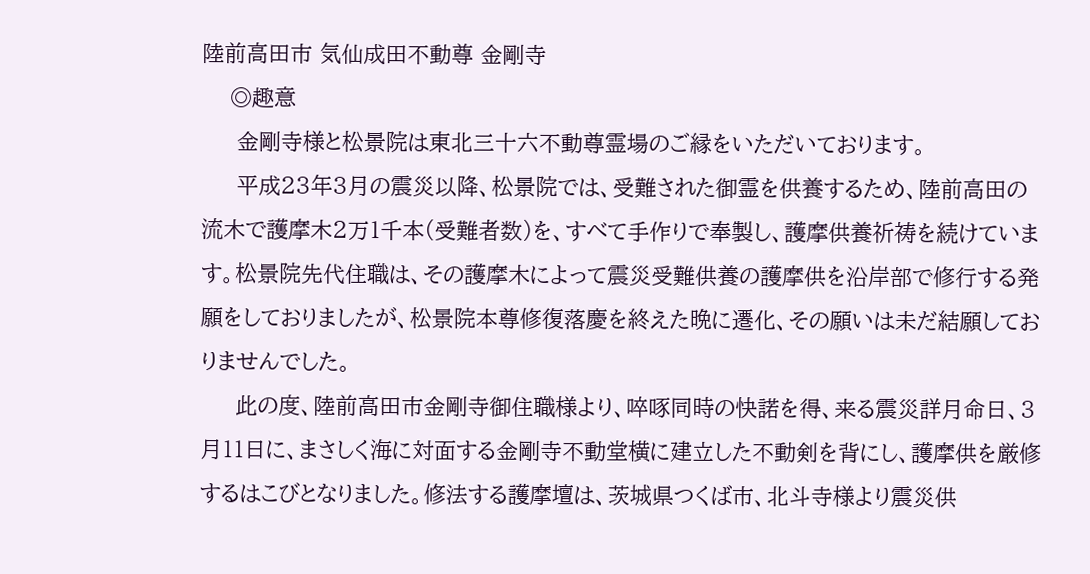陸前高田市 気仙成田不動尊 金剛寺
    ◎趣意
     金剛寺様と松景院は東北三十六不動尊霊場のご縁をいただいております。
     平成23年3月の震災以降、松景院では、受難された御霊を供養するため、陸前高田の流木で護摩木2万1千本(受難者数)を、すべて手作りで奉製し、護摩供養祈祷を続けています。松景院先代住職は、その護摩木によって震災受難供養の護摩供を沿岸部で修行する発願をしておりましたが、松景院本尊修復落慶を終えた晩に遷化、その願いは未だ結願しておりませんでした。
     此の度、陸前高田市金剛寺御住職様より、啐啄同時の快諾を得、来る震災詳月命日、3月11日に、まさしく海に対面する金剛寺不動堂横に建立した不動剣を背にし、護摩供を厳修するはこびとなりました。修法する護摩壇は、茨城県つくば市、北斗寺様より震災供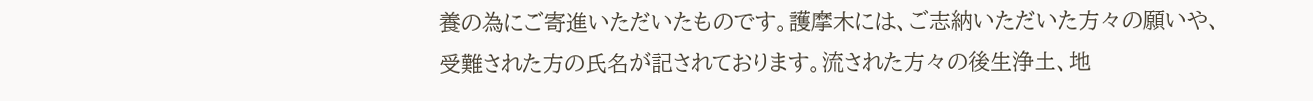養の為にご寄進いただいたものです。護摩木には、ご志納いただいた方々の願いや、受難された方の氏名が記されております。流された方々の後生浄土、地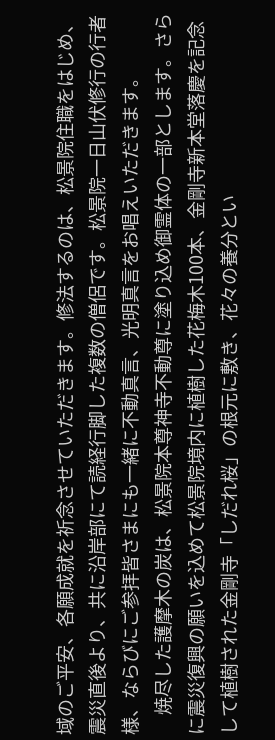域のご平安、各願成就を祈念させていただきます。修法するのは、松景院住職をはじめ、震災直後より、共に沿岸部にて読経行脚した複数の僧侶です。松景院一日山伏修行の行者様、ならびにご参拝皆さまにも一緒に不動真言、光明真言をお唱えいただきます。
     焼尽した護摩木の炭は、松景院本尊神寺不動尊に塗り込め御霊体の一部とします。さらに震災復興の願いを込めて松景院境内に植樹した花梅木100本、金剛寺新本堂落慶を記念して植樹された金剛寺「しだれ桜」の根元に敷き、花々の養分とい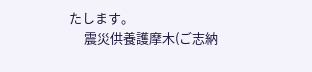たします。
     震災供養護摩木(ご志納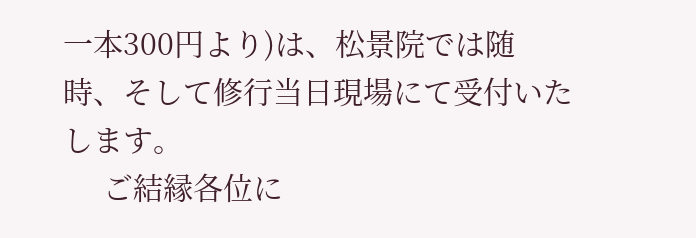一本300円より)は、松景院では随時、そして修行当日現場にて受付いたします。
     ご結縁各位に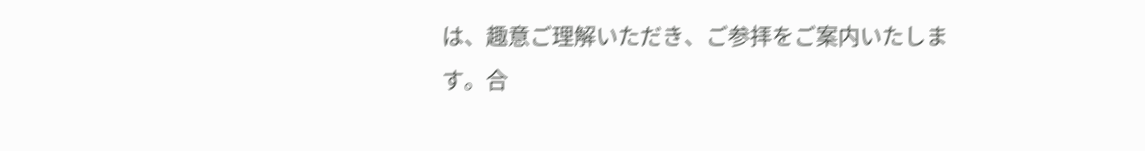は、趣意ご理解いただき、ご参拝をご案内いたします。合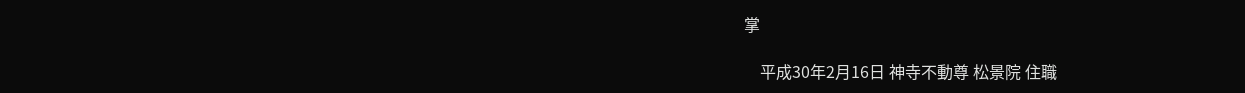掌

    平成30年2月16日 神寺不動尊 松景院 住職